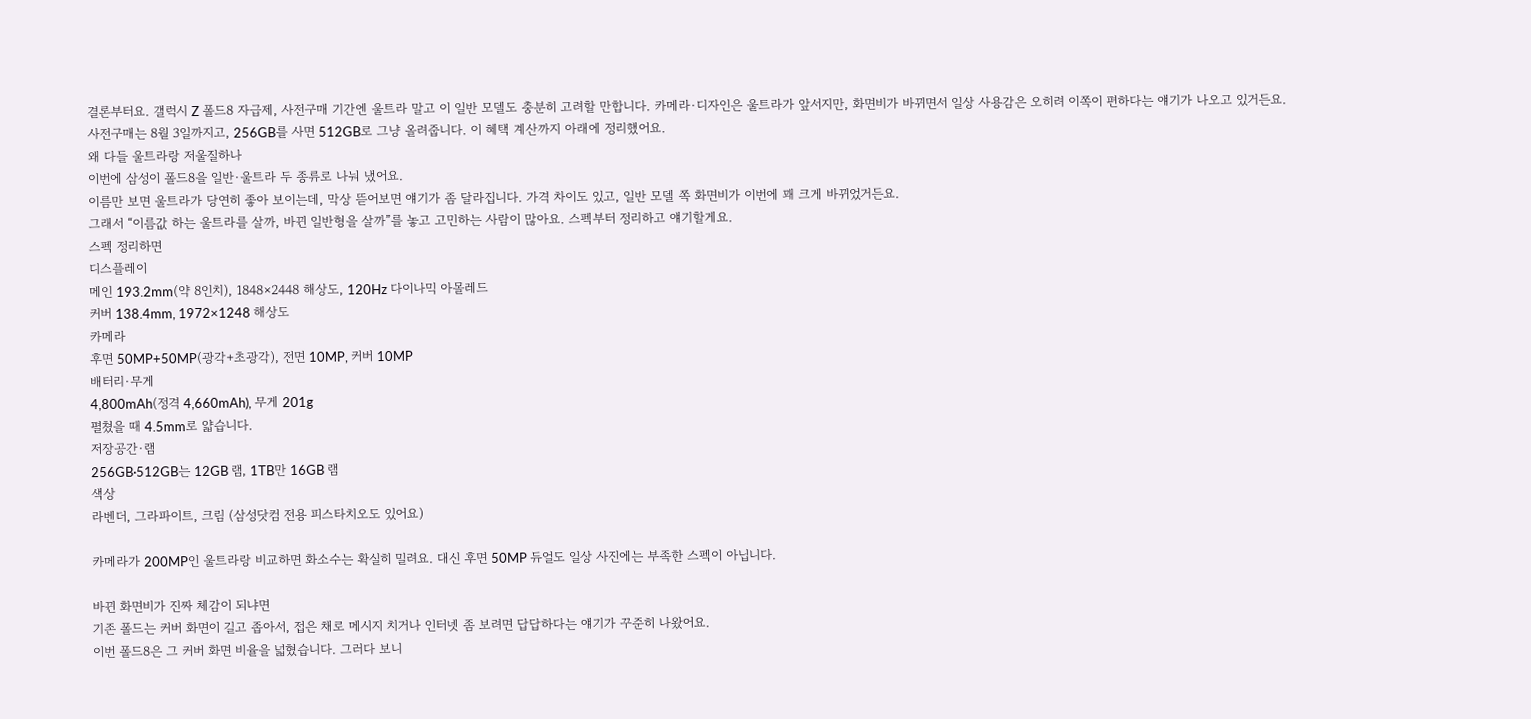결론부터요. 갤럭시 Z 폴드8 자급제, 사전구매 기간엔 울트라 말고 이 일반 모델도 충분히 고려할 만합니다. 카메라·디자인은 울트라가 앞서지만, 화면비가 바뀌면서 일상 사용감은 오히려 이쪽이 편하다는 얘기가 나오고 있거든요.
사전구매는 8월 3일까지고, 256GB를 사면 512GB로 그냥 올려줍니다. 이 혜택 계산까지 아래에 정리했어요.
왜 다들 울트라랑 저울질하나
이번에 삼성이 폴드8을 일반·울트라 두 종류로 나눠 냈어요.
이름만 보면 울트라가 당연히 좋아 보이는데, 막상 뜯어보면 얘기가 좀 달라집니다. 가격 차이도 있고, 일반 모델 쪽 화면비가 이번에 꽤 크게 바뀌었거든요.
그래서 “이름값 하는 울트라를 살까, 바뀐 일반형을 살까”를 놓고 고민하는 사람이 많아요. 스펙부터 정리하고 얘기할게요.
스펙 정리하면
디스플레이
메인 193.2mm(약 8인치), 1848×2448 해상도, 120Hz 다이나믹 아몰레드
커버 138.4mm, 1972×1248 해상도
카메라
후면 50MP+50MP(광각+초광각), 전면 10MP, 커버 10MP
배터리·무게
4,800mAh(정격 4,660mAh), 무게 201g
펼쳤을 때 4.5mm로 얇습니다.
저장공간·램
256GB·512GB는 12GB 램, 1TB만 16GB 램
색상
라벤더, 그라파이트, 크림 (삼성닷컴 전용 피스타치오도 있어요)

카메라가 200MP인 울트라랑 비교하면 화소수는 확실히 밀려요. 대신 후면 50MP 듀얼도 일상 사진에는 부족한 스펙이 아닙니다.

바뀐 화면비가 진짜 체감이 되냐면
기존 폴드는 커버 화면이 길고 좁아서, 접은 채로 메시지 치거나 인터넷 좀 보려면 답답하다는 얘기가 꾸준히 나왔어요.
이번 폴드8은 그 커버 화면 비율을 넓혔습니다. 그러다 보니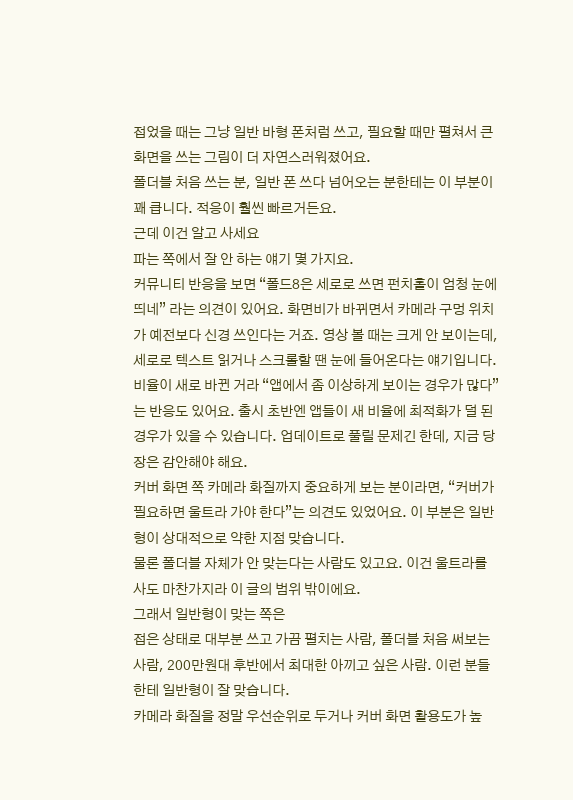접었을 때는 그냥 일반 바형 폰처럼 쓰고, 필요할 때만 펼쳐서 큰 화면을 쓰는 그림이 더 자연스러워졌어요.
폴더블 처음 쓰는 분, 일반 폰 쓰다 넘어오는 분한테는 이 부분이 꽤 큽니다. 적응이 훨씬 빠르거든요.
근데 이건 알고 사세요
파는 쪽에서 잘 안 하는 얘기 몇 가지요.
커뮤니티 반응을 보면 “폴드8은 세로로 쓰면 펀치홀이 엄청 눈에 띄네” 라는 의견이 있어요. 화면비가 바뀌면서 카메라 구멍 위치가 예전보다 신경 쓰인다는 거죠. 영상 볼 때는 크게 안 보이는데, 세로로 텍스트 읽거나 스크롤할 땐 눈에 들어온다는 얘기입니다.
비율이 새로 바뀐 거라 “앱에서 좀 이상하게 보이는 경우가 많다”는 반응도 있어요. 출시 초반엔 앱들이 새 비율에 최적화가 덜 된 경우가 있을 수 있습니다. 업데이트로 풀릴 문제긴 한데, 지금 당장은 감안해야 해요.
커버 화면 쪽 카메라 화질까지 중요하게 보는 분이라면, “커버가 필요하면 울트라 가야 한다”는 의견도 있었어요. 이 부분은 일반형이 상대적으로 약한 지점 맞습니다.
물론 폴더블 자체가 안 맞는다는 사람도 있고요. 이건 울트라를 사도 마찬가지라 이 글의 범위 밖이에요.
그래서 일반형이 맞는 쪽은
접은 상태로 대부분 쓰고 가끔 펼치는 사람, 폴더블 처음 써보는 사람, 200만원대 후반에서 최대한 아끼고 싶은 사람. 이런 분들한테 일반형이 잘 맞습니다.
카메라 화질을 정말 우선순위로 두거나 커버 화면 활용도가 높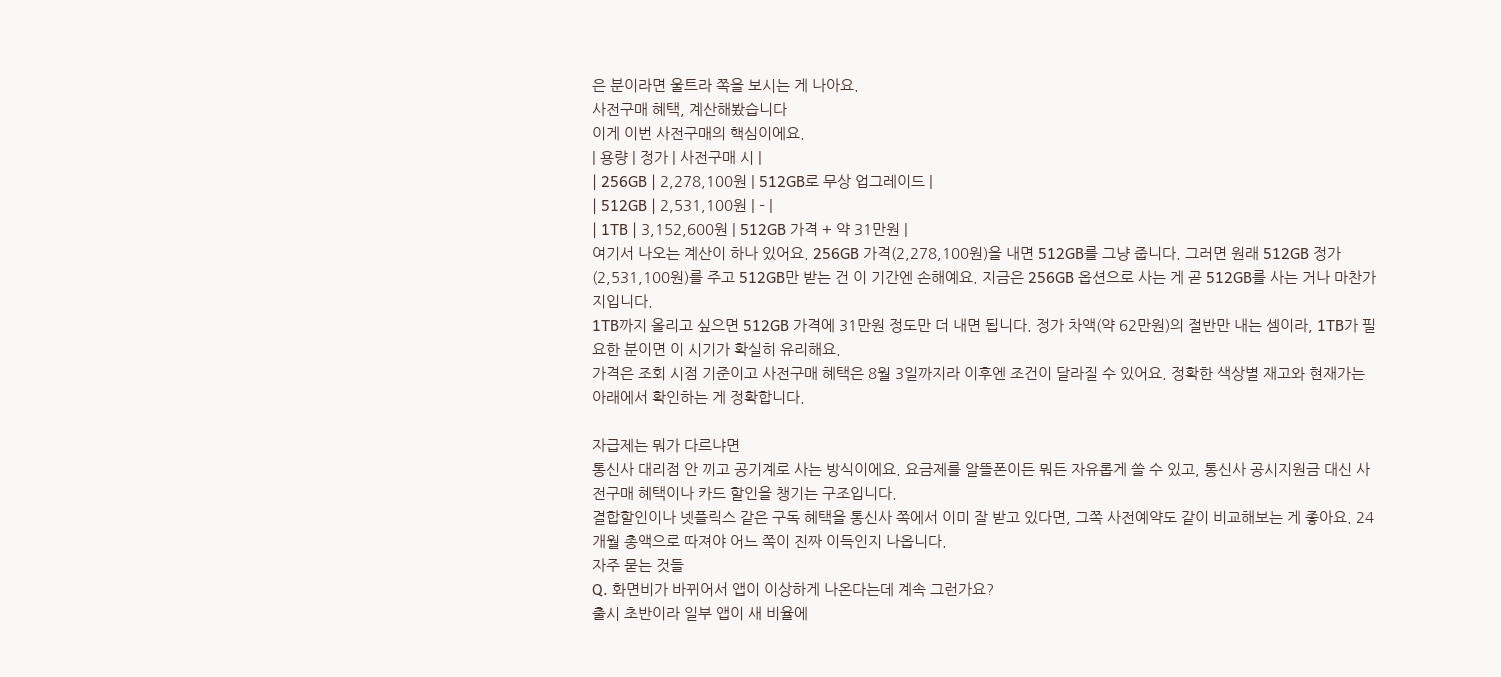은 분이라면 울트라 쪽을 보시는 게 나아요.
사전구매 혜택, 계산해봤습니다
이게 이번 사전구매의 핵심이에요.
| 용량 | 정가 | 사전구매 시 |
| 256GB | 2,278,100원 | 512GB로 무상 업그레이드 |
| 512GB | 2,531,100원 | – |
| 1TB | 3,152,600원 | 512GB 가격 + 약 31만원 |
여기서 나오는 계산이 하나 있어요. 256GB 가격(2,278,100원)을 내면 512GB를 그냥 줍니다. 그러면 원래 512GB 정가(2,531,100원)를 주고 512GB만 받는 건 이 기간엔 손해예요. 지금은 256GB 옵션으로 사는 게 곧 512GB를 사는 거나 마찬가지입니다.
1TB까지 올리고 싶으면 512GB 가격에 31만원 정도만 더 내면 됩니다. 정가 차액(약 62만원)의 절반만 내는 셈이라, 1TB가 필요한 분이면 이 시기가 확실히 유리해요.
가격은 조회 시점 기준이고 사전구매 혜택은 8월 3일까지라 이후엔 조건이 달라질 수 있어요. 정확한 색상별 재고와 현재가는 아래에서 확인하는 게 정확합니다.

자급제는 뭐가 다르냐면
통신사 대리점 안 끼고 공기계로 사는 방식이에요. 요금제를 알뜰폰이든 뭐든 자유롭게 쓸 수 있고, 통신사 공시지원금 대신 사전구매 혜택이나 카드 할인을 챙기는 구조입니다.
결합할인이나 넷플릭스 같은 구독 혜택을 통신사 쪽에서 이미 잘 받고 있다면, 그쪽 사전예약도 같이 비교해보는 게 좋아요. 24개월 총액으로 따져야 어느 쪽이 진짜 이득인지 나옵니다.
자주 묻는 것들
Q. 화면비가 바뀌어서 앱이 이상하게 나온다는데 계속 그런가요?
출시 초반이라 일부 앱이 새 비율에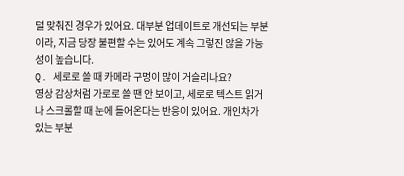덜 맞춰진 경우가 있어요. 대부분 업데이트로 개선되는 부분이라, 지금 당장 불편할 수는 있어도 계속 그렇진 않을 가능성이 높습니다.
Q. 세로로 쓸 때 카메라 구멍이 많이 거슬리나요?
영상 감상처럼 가로로 쓸 땐 안 보이고, 세로로 텍스트 읽거나 스크롤할 때 눈에 들어온다는 반응이 있어요. 개인차가 있는 부분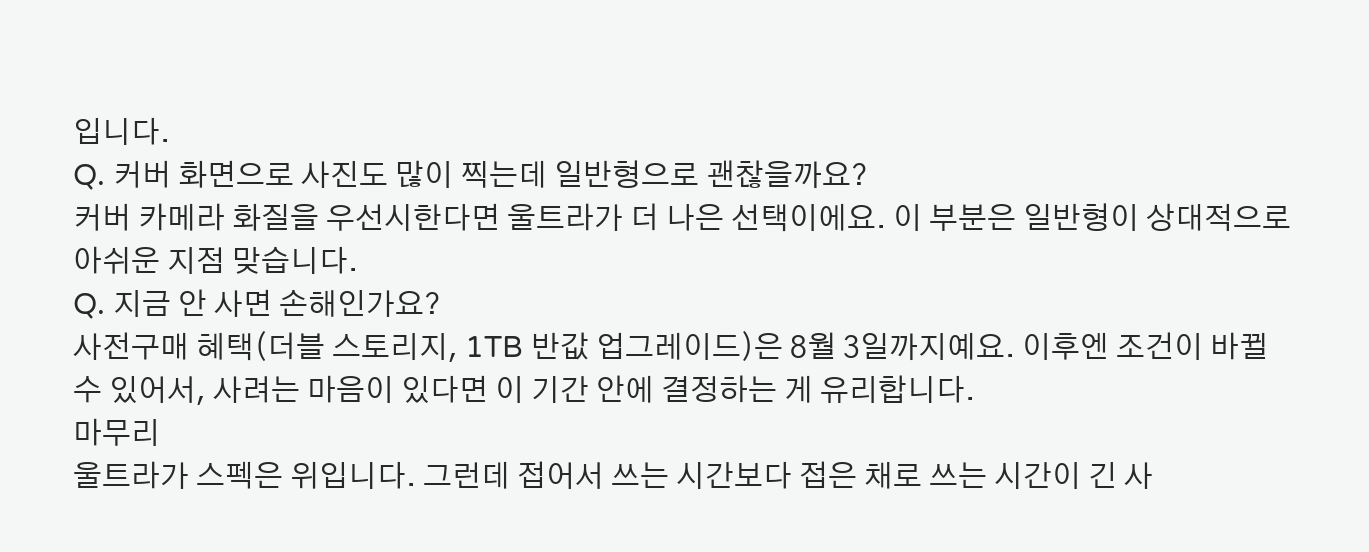입니다.
Q. 커버 화면으로 사진도 많이 찍는데 일반형으로 괜찮을까요?
커버 카메라 화질을 우선시한다면 울트라가 더 나은 선택이에요. 이 부분은 일반형이 상대적으로 아쉬운 지점 맞습니다.
Q. 지금 안 사면 손해인가요?
사전구매 혜택(더블 스토리지, 1TB 반값 업그레이드)은 8월 3일까지예요. 이후엔 조건이 바뀔 수 있어서, 사려는 마음이 있다면 이 기간 안에 결정하는 게 유리합니다.
마무리
울트라가 스펙은 위입니다. 그런데 접어서 쓰는 시간보다 접은 채로 쓰는 시간이 긴 사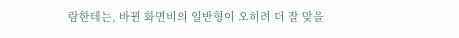람한테는, 바뀐 화면비의 일반형이 오히려 더 잘 맞을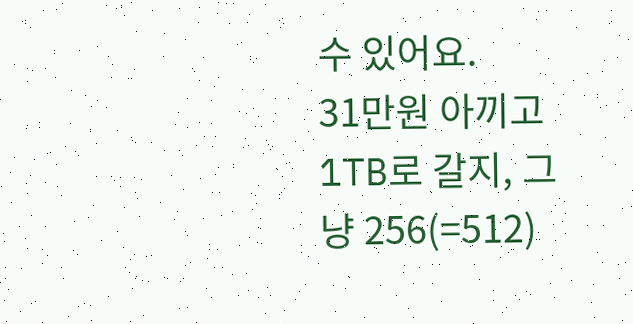수 있어요.
31만원 아끼고 1TB로 갈지, 그냥 256(=512)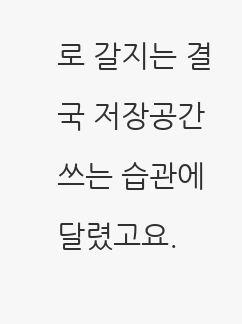로 갈지는 결국 저장공간 쓰는 습관에 달렸고요.